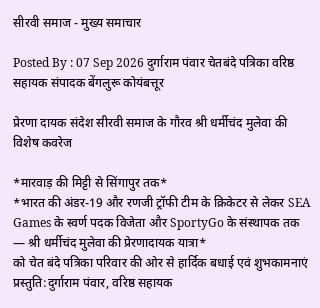सीरवी समाज - मुख्य समाचार

Posted By : 07 Sep 2026 दुर्गाराम पंवार चेतबंदे पत्रिका वरिष्ठ सहायक संपादक बेंगलुरू कोयंबत्तूर

प्रेरणा दायक संदेश सीरवी समाज के गौरव श्री धर्मीचंद मुलेवा की विशेष कवरेज

*मारवाड़ की मिट्टी से सिंगापुर तक*
*भारत की अंडर-19 और रणजी ट्रॉफी टीम के क्रिकेटर से लेकर SEA Games के स्वर्ण पदक विजेता और SportyGo के संस्थापक तक — श्री धर्मीचंद मुलेवा की प्रेरणादायक यात्रा*
को चेत बंदे पत्रिका परिवार की ओर से हार्दिक बधाई एवं शुभकामनाएं
प्रस्तुति:दुर्गाराम पंवार, वरिष्ठ सहायक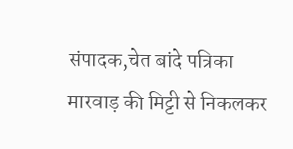संपादक,चेत बांदे पत्रिका
मारवाड़ की मिट्टी से निकलकर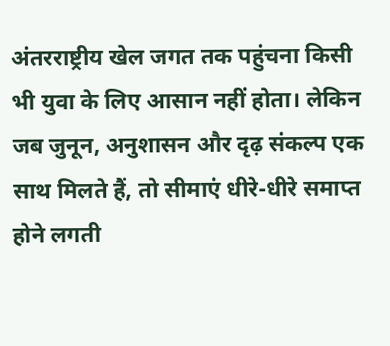अंतरराष्ट्रीय खेल जगत तक पहुंचना किसी भी युवा के लिए आसान नहीं होता। लेकिन जब जुनून, अनुशासन और दृढ़ संकल्प एक साथ मिलते हैं, तो सीमाएं धीरे-धीरे समाप्त होने लगती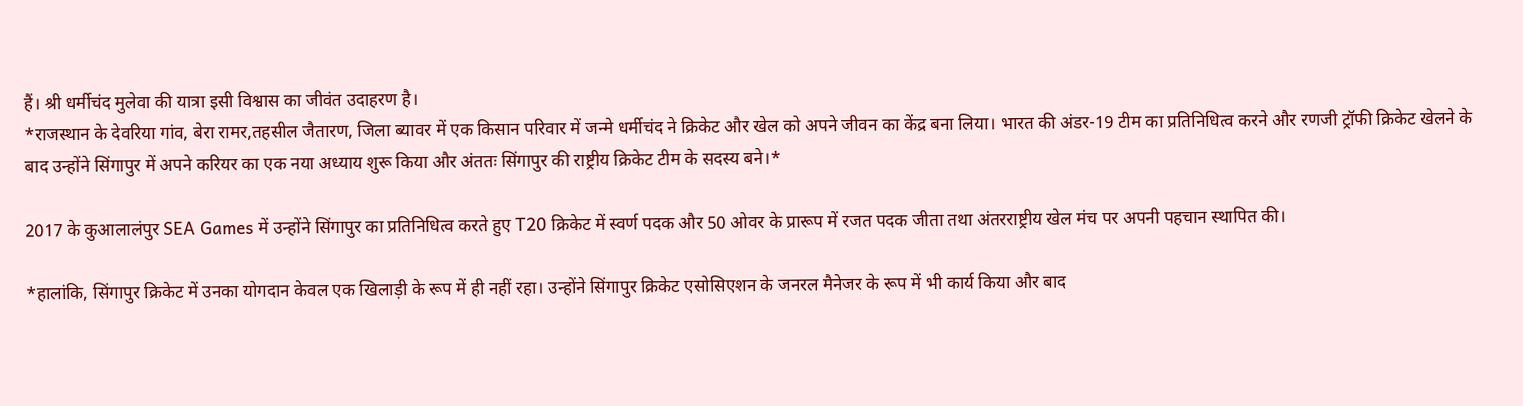हैं। श्री धर्मीचंद मुलेवा की यात्रा इसी विश्वास का जीवंत उदाहरण है।
*राजस्थान के देवरिया गांव, बेरा रामर,तहसील जैतारण, जिला ब्यावर में एक किसान परिवार में जन्मे धर्मीचंद ने क्रिकेट और खेल को अपने जीवन का केंद्र बना लिया। भारत की अंडर-19 टीम का प्रतिनिधित्व करने और रणजी ट्रॉफी क्रिकेट खेलने के बाद उन्होंने सिंगापुर में अपने करियर का एक नया अध्याय शुरू किया और अंततः सिंगापुर की राष्ट्रीय क्रिकेट टीम के सदस्य बने।*

2017 के कुआलालंपुर SEA Games में उन्होंने सिंगापुर का प्रतिनिधित्व करते हुए T20 क्रिकेट में स्वर्ण पदक और 50 ओवर के प्रारूप में रजत पदक जीता तथा अंतरराष्ट्रीय खेल मंच पर अपनी पहचान स्थापित की।

*हालांकि, सिंगापुर क्रिकेट में उनका योगदान केवल एक खिलाड़ी के रूप में ही नहीं रहा। उन्होंने सिंगापुर क्रिकेट एसोसिएशन के जनरल मैनेजर के रूप में भी कार्य किया और बाद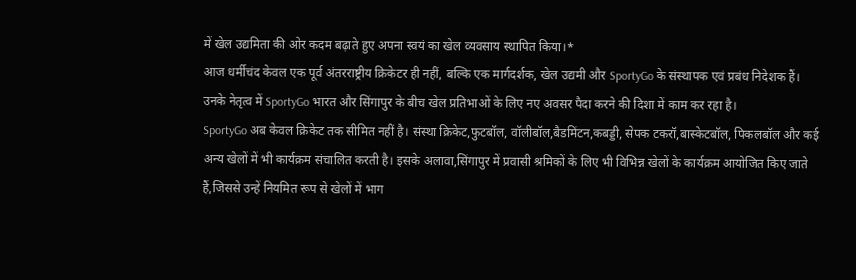में खेल उद्यमिता की ओर कदम बढ़ाते हुए अपना स्वयं का खेल व्यवसाय स्थापित किया।*
आज धर्मीचंद केवल एक पूर्व अंतरराष्ट्रीय क्रिकेटर ही नहीं, बल्कि एक मार्गदर्शक, खेल उद्यमी और SportyGo के संस्थापक एवं प्रबंध निदेशक हैं। उनके नेतृत्व में SportyGo भारत और सिंगापुर के बीच खेल प्रतिभाओं के लिए नए अवसर पैदा करने की दिशा में काम कर रहा है।
SportyGo अब केवल क्रिकेट तक सीमित नहीं है। संस्था क्रिकेट,फुटबॉल, वॉलीबॉल,बैडमिंटन,कबड्डी, सेपक टकरॉ,बास्केटबॉल, पिकलबॉल और कई अन्य खेलों में भी कार्यक्रम संचालित करती है। इसके अलावा,सिंगापुर में प्रवासी श्रमिकों के लिए भी विभिन्न खेलों के कार्यक्रम आयोजित किए जाते हैं,जिससे उन्हें नियमित रूप से खेलों में भाग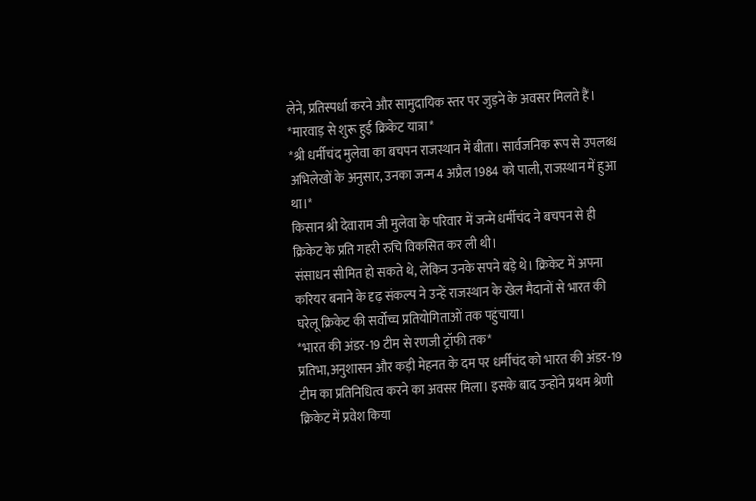लेने, प्रतिस्पर्धा करने और सामुदायिक स्तर पर जुड़ने के अवसर मिलते हैं।
*मारवाड़ से शुरू हुई क्रिकेट यात्रा*
*श्री धर्मीचंद मुलेवा का बचपन राजस्थान में बीता। सार्वजनिक रूप से उपलब्ध अभिलेखों के अनुसार, उनका जन्म 4 अप्रैल 1984 को पाली, राजस्थान में हुआ था।*
किसान श्री देवाराम जी मुलेवा के परिवार में जन्मे धर्मीचंद ने बचपन से ही क्रिकेट के प्रति गहरी रुचि विकसित कर ली थी।
संसाधन सीमित हो सकते थे, लेकिन उनके सपने बड़े थे। क्रिकेट में अपना करियर बनाने के दृढ़ संकल्प ने उन्हें राजस्थान के खेल मैदानों से भारत की घरेलू क्रिकेट की सर्वोच्च प्रतियोगिताओं तक पहुंचाया।
*भारत की अंडर-19 टीम से रणजी ट्रॉफी तक*
प्रतिभा,अनुशासन और कड़ी मेहनत के दम पर धर्मीचंद को भारत की अंडर-19 टीम का प्रतिनिधित्व करने का अवसर मिला। इसके बाद उन्होंने प्रथम श्रेणी क्रिकेट में प्रवेश किया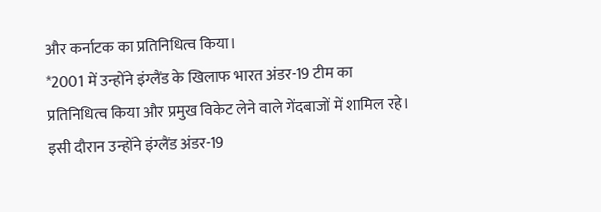और कर्नाटक का प्रतिनिधित्व किया।
*2001 में उन्होंने इंग्लैंड के खिलाफ भारत अंडर-19 टीम का प्रतिनिधित्व किया और प्रमुख विकेट लेने वाले गेंदबाजों में शामिल रहे। इसी दौरान उन्होंने इंग्लैंड अंडर-19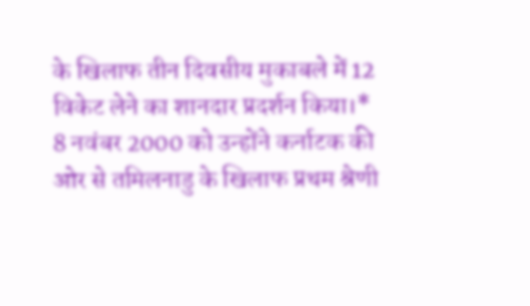के खिलाफ तीन दिवसीय मुकाबले में 12 विकेट लेने का शानदार प्रदर्शन किया।*
8 नवंबर 2000 को उन्होंने कर्नाटक की ओर से तमिलनाडु के खिलाफ प्रथम श्रेणी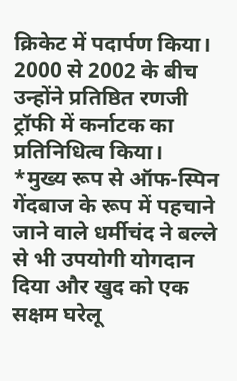क्रिकेट में पदार्पण किया। 2000 से 2002 के बीच उन्होंने प्रतिष्ठित रणजी ट्रॉफी में कर्नाटक का प्रतिनिधित्व किया।
*मुख्य रूप से ऑफ-स्पिन गेंदबाज के रूप में पहचाने जाने वाले धर्मीचंद ने बल्ले से भी उपयोगी योगदान दिया और खुद को एक सक्षम घरेलू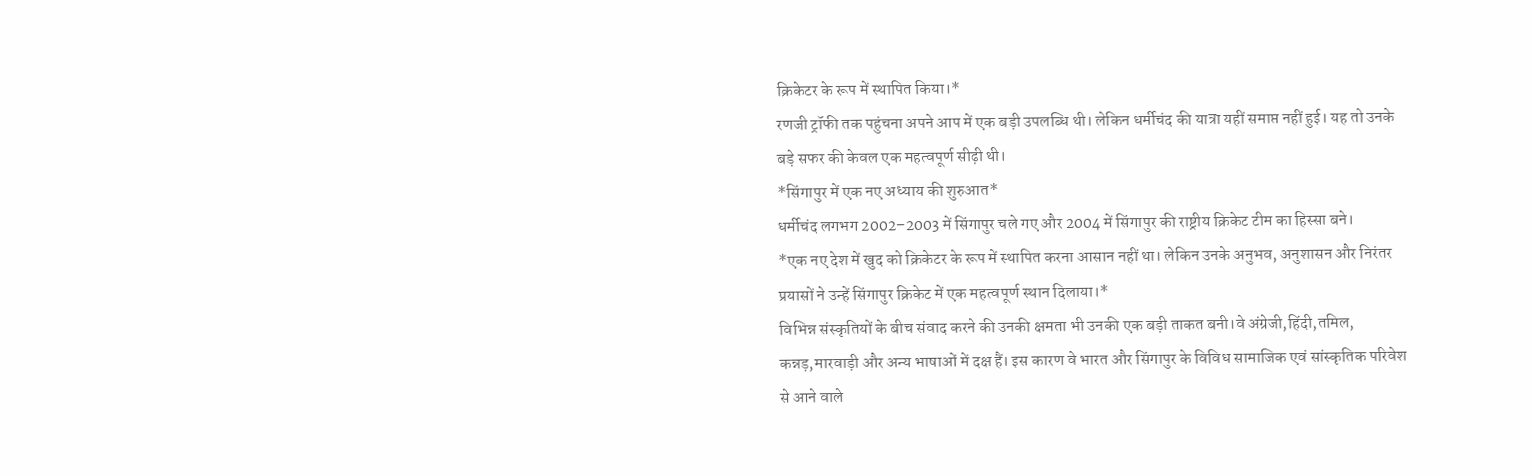क्रिकेटर के रूप में स्थापित किया।*
रणजी ट्रॉफी तक पहुंचना अपने आप में एक बड़ी उपलब्धि थी। लेकिन धर्मीचंद की यात्रा यहीं समाप्त नहीं हुई। यह तो उनके बड़े सफर की केवल एक महत्वपूर्ण सीढ़ी थी।
*सिंगापुर में एक नए अध्याय की शुरुआत*
धर्मीचंद लगभग 2002–2003 में सिंगापुर चले गए और 2004 में सिंगापुर की राष्ट्रीय क्रिकेट टीम का हिस्सा बने।
*एक नए देश में खुद को क्रिकेटर के रूप में स्थापित करना आसान नहीं था। लेकिन उनके अनुभव, अनुशासन और निरंतर प्रयासों ने उन्हें सिंगापुर क्रिकेट में एक महत्वपूर्ण स्थान दिलाया।*
विभिन्न संस्कृतियों के बीच संवाद करने की उनकी क्षमता भी उनकी एक बड़ी ताकत बनी।वे अंग्रेजी,हिंदी,तमिल, कन्नड़,मारवाड़ी और अन्य भाषाओं में दक्ष हैं। इस कारण वे भारत और सिंगापुर के विविध सामाजिक एवं सांस्कृतिक परिवेश से आने वाले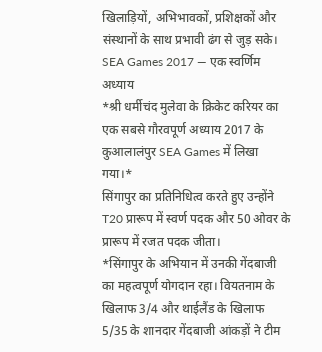खिलाड़ियों, अभिभावकों, प्रशिक्षकों और संस्थानों के साथ प्रभावी ढंग से जुड़ सके।
SEA Games 2017 — एक स्वर्णिम अध्याय
*श्री धर्मीचंद मुलेवा के क्रिकेट करियर का एक सबसे गौरवपूर्ण अध्याय 2017 के कुआलालंपुर SEA Games में लिखा गया।*
सिंगापुर का प्रतिनिधित्व करते हुए उन्होंने T20 प्रारूप में स्वर्ण पदक और 50 ओवर के प्रारूप में रजत पदक जीता।
*सिंगापुर के अभियान में उनकी गेंदबाजी का महत्वपूर्ण योगदान रहा। वियतनाम के खिलाफ 3/4 और थाईलैंड के खिलाफ 5/35 के शानदार गेंदबाजी आंकड़ों ने टीम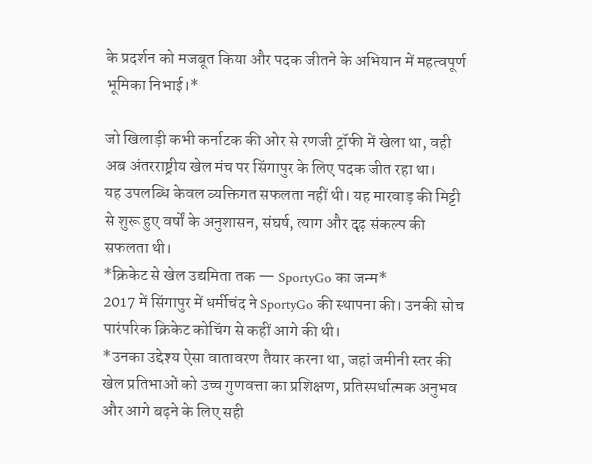के प्रदर्शन को मजबूत किया और पदक जीतने के अभियान में महत्वपूर्ण भूमिका निभाई।*

जो खिलाड़ी कभी कर्नाटक की ओर से रणजी ट्रॉफी में खेला था, वही अब अंतरराष्ट्रीय खेल मंच पर सिंगापुर के लिए पदक जीत रहा था।
यह उपलब्धि केवल व्यक्तिगत सफलता नहीं थी। यह मारवाड़ की मिट्टी से शुरू हुए वर्षों के अनुशासन, संघर्ष, त्याग और दृढ़ संकल्प की सफलता थी।
*क्रिकेट से खेल उद्यमिता तक — SportyGo का जन्म*
2017 में सिंगापुर में धर्मीचंद ने SportyGo की स्थापना की। उनकी सोच पारंपरिक क्रिकेट कोचिंग से कहीं आगे की थी।
*उनका उद्देश्य ऐसा वातावरण तैयार करना था, जहां जमीनी स्तर की खेल प्रतिभाओं को उच्च गुणवत्ता का प्रशिक्षण, प्रतिस्पर्धात्मक अनुभव और आगे बढ़ने के लिए सही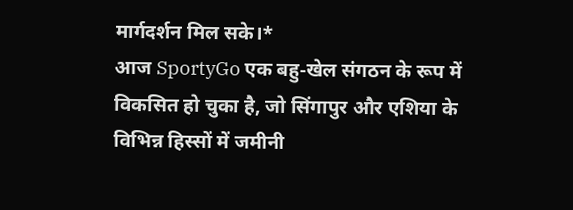मार्गदर्शन मिल सके।*
आज SportyGo एक बहु-खेल संगठन के रूप में विकसित हो चुका है, जो सिंगापुर और एशिया के विभिन्न हिस्सों में जमीनी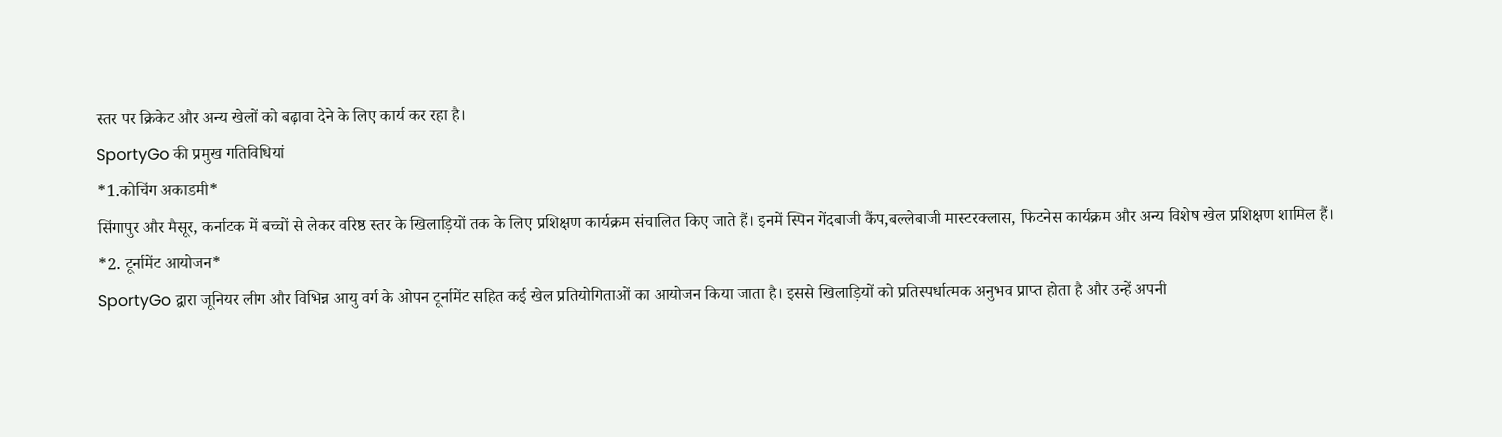स्तर पर क्रिकेट और अन्य खेलों को बढ़ावा देने के लिए कार्य कर रहा है।
SportyGo की प्रमुख गतिविधियां
*1.कोचिंग अकाडमी*
सिंगापुर और मैसूर, कर्नाटक में बच्चों से लेकर वरिष्ठ स्तर के खिलाड़ियों तक के लिए प्रशिक्षण कार्यक्रम संचालित किए जाते हैं। इनमें स्पिन गेंदबाजी कैंप,बल्लेबाजी मास्टरक्लास, फिटनेस कार्यक्रम और अन्य विशेष खेल प्रशिक्षण शामिल हैं।
*2. टूर्नामेंट आयोजन*
SportyGo द्वारा जूनियर लीग और विभिन्न आयु वर्ग के ओपन टूर्नामेंट सहित कई खेल प्रतियोगिताओं का आयोजन किया जाता है। इससे खिलाड़ियों को प्रतिस्पर्धात्मक अनुभव प्राप्त होता है और उन्हें अपनी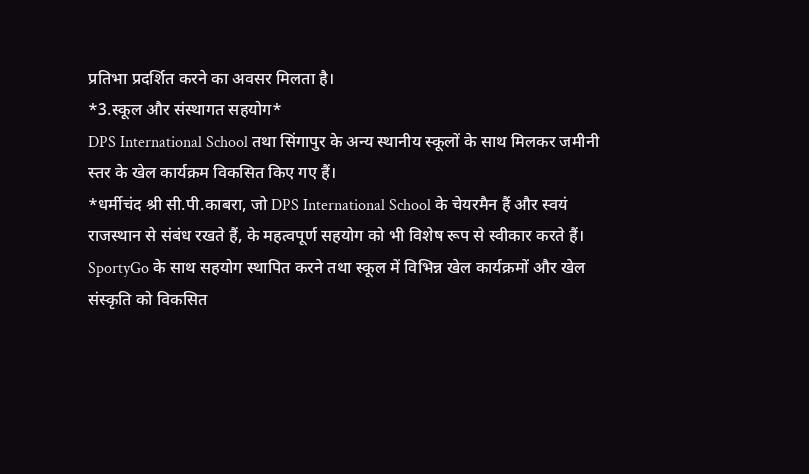प्रतिभा प्रदर्शित करने का अवसर मिलता है।
*3.स्कूल और संस्थागत सहयोग*
DPS International School तथा सिंगापुर के अन्य स्थानीय स्कूलों के साथ मिलकर जमीनी स्तर के खेल कार्यक्रम विकसित किए गए हैं।
*धर्मीचंद श्री सी.पी.काबरा, जो DPS International School के चेयरमैन हैं और स्वयं राजस्थान से संबंध रखते हैं, के महत्वपूर्ण सहयोग को भी विशेष रूप से स्वीकार करते हैं। SportyGo के साथ सहयोग स्थापित करने तथा स्कूल में विभिन्न खेल कार्यक्रमों और खेल संस्कृति को विकसित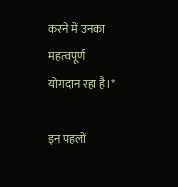करने में उनका महत्वपूर्ण योगदान रहा है।*

इन पहलों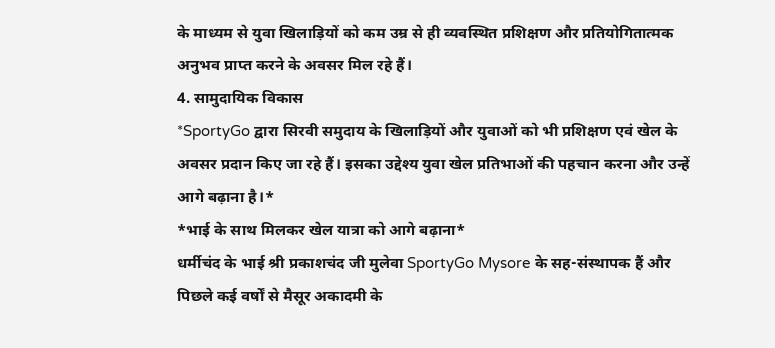के माध्यम से युवा खिलाड़ियों को कम उम्र से ही व्यवस्थित प्रशिक्षण और प्रतियोगितात्मक अनुभव प्राप्त करने के अवसर मिल रहे हैं।
4. सामुदायिक विकास
*SportyGo द्वारा सिरवी समुदाय के खिलाड़ियों और युवाओं को भी प्रशिक्षण एवं खेल के अवसर प्रदान किए जा रहे हैं। इसका उद्देश्य युवा खेल प्रतिभाओं की पहचान करना और उन्हें आगे बढ़ाना है।*
*भाई के साथ मिलकर खेल यात्रा को आगे बढ़ाना*
धर्मीचंद के भाई श्री प्रकाशचंद जी मुलेवा SportyGo Mysore के सह-संस्थापक हैं और पिछले कई वर्षों से मैसूर अकादमी के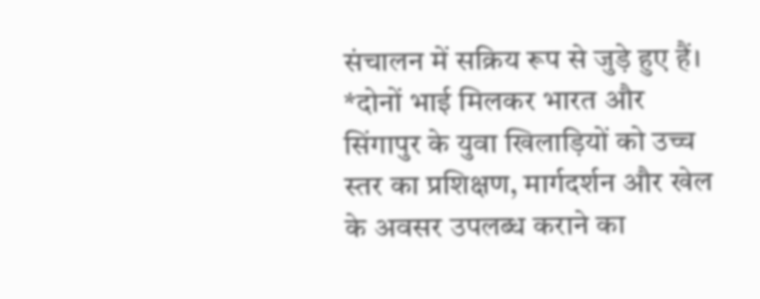संचालन में सक्रिय रूप से जुड़े हुए हैं।
*दोनों भाई मिलकर भारत और सिंगापुर के युवा खिलाड़ियों को उच्च स्तर का प्रशिक्षण, मार्गदर्शन और खेल के अवसर उपलब्ध कराने का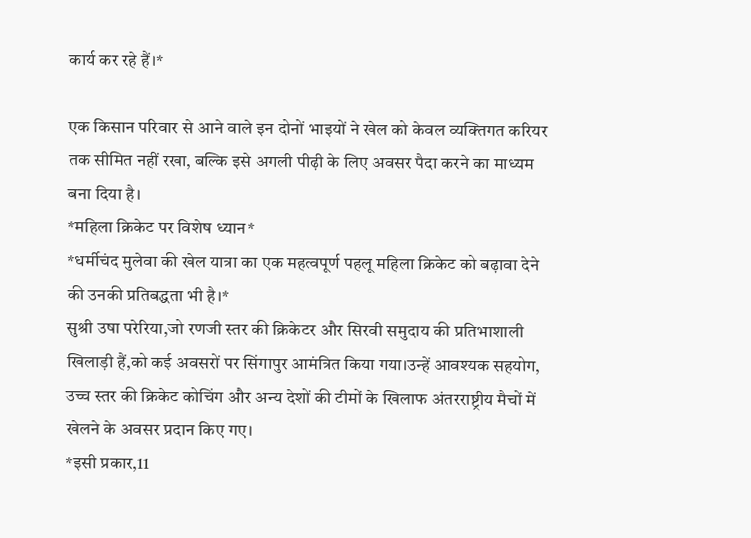कार्य कर रहे हैं।*

एक किसान परिवार से आने वाले इन दोनों भाइयों ने खेल को केवल व्यक्तिगत करियर तक सीमित नहीं रखा, बल्कि इसे अगली पीढ़ी के लिए अवसर पैदा करने का माध्यम बना दिया है।
*महिला क्रिकेट पर विशेष ध्यान*
*धर्मीचंद मुलेवा की खेल यात्रा का एक महत्वपूर्ण पहलू महिला क्रिकेट को बढ़ावा देने की उनकी प्रतिबद्धता भी है।*
सुश्री उषा परेरिया,जो रणजी स्तर की क्रिकेटर और सिरवी समुदाय की प्रतिभाशाली खिलाड़ी हैं,को कई अवसरों पर सिंगापुर आमंत्रित किया गया।उन्हें आवश्यक सहयोग, उच्च स्तर की क्रिकेट कोचिंग और अन्य देशों की टीमों के खिलाफ अंतरराष्ट्रीय मैचों में खेलने के अवसर प्रदान किए गए।
*इसी प्रकार,11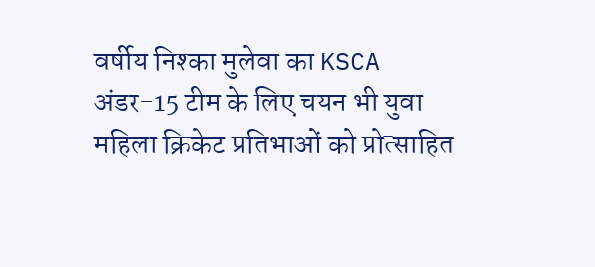वर्षीय निश्का मुलेवा का KSCA अंडर-15 टीम के लिए चयन भी युवा महिला क्रिकेट प्रतिभाओं को प्रोत्साहित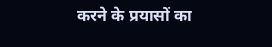करने के प्रयासों का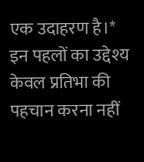एक उदाहरण है।*
इन पहलों का उद्देश्य केवल प्रतिभा की पहचान करना नहीं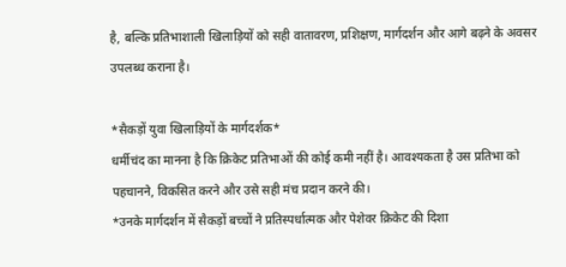है, बल्कि प्रतिभाशाली खिलाड़ियों को सही वातावरण, प्रशिक्षण, मार्गदर्शन और आगे बढ़ने के अवसर उपलब्ध कराना है।

*सैकड़ों युवा खिलाड़ियों के मार्गदर्शक*
धर्मीचंद का मानना है कि क्रिकेट प्रतिभाओं की कोई कमी नहीं है। आवश्यकता है उस प्रतिभा को पहचानने, विकसित करने और उसे सही मंच प्रदान करने की।
*उनके मार्गदर्शन में सैकड़ों बच्चों ने प्रतिस्पर्धात्मक और पेशेवर क्रिकेट की दिशा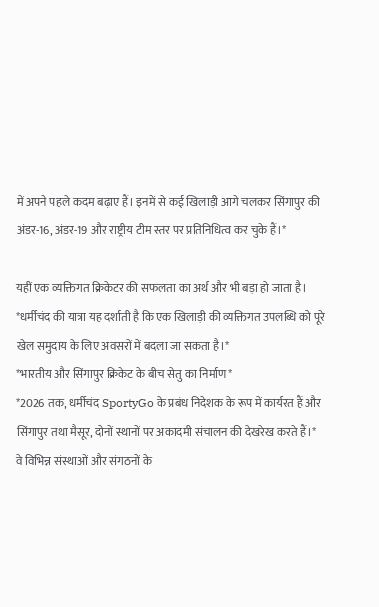में अपने पहले कदम बढ़ाए हैं। इनमें से कई खिलाड़ी आगे चलकर सिंगापुर की अंडर-16, अंडर-19 और राष्ट्रीय टीम स्तर पर प्रतिनिधित्व कर चुके हैं।*

यहीं एक व्यक्तिगत क्रिकेटर की सफलता का अर्थ और भी बड़ा हो जाता है।
*धर्मीचंद की यात्रा यह दर्शाती है कि एक खिलाड़ी की व्यक्तिगत उपलब्धि को पूरे खेल समुदाय के लिए अवसरों में बदला जा सकता है।*
*भारतीय और सिंगापुर क्रिकेट के बीच सेतु का निर्माण*
*2026 तक, धर्मीचंद SportyGo के प्रबंध निदेशक के रूप में कार्यरत हैं और सिंगापुर तथा मैसूर, दोनों स्थानों पर अकादमी संचालन की देखरेख करते हैं।*
वे विभिन्न संस्थाओं और संगठनों के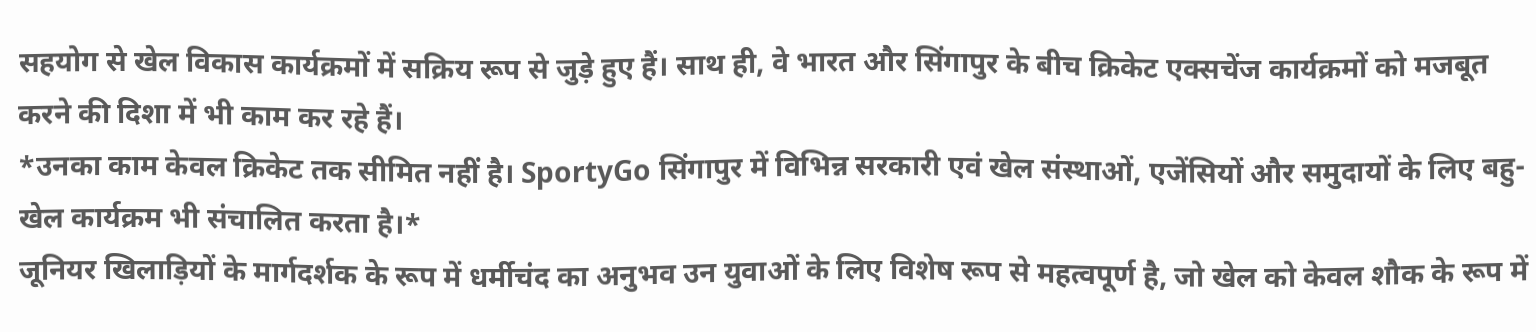सहयोग से खेल विकास कार्यक्रमों में सक्रिय रूप से जुड़े हुए हैं। साथ ही, वे भारत और सिंगापुर के बीच क्रिकेट एक्सचेंज कार्यक्रमों को मजबूत करने की दिशा में भी काम कर रहे हैं।
*उनका काम केवल क्रिकेट तक सीमित नहीं है। SportyGo सिंगापुर में विभिन्न सरकारी एवं खेल संस्थाओं, एजेंसियों और समुदायों के लिए बहु-खेल कार्यक्रम भी संचालित करता है।*
जूनियर खिलाड़ियों के मार्गदर्शक के रूप में धर्मीचंद का अनुभव उन युवाओं के लिए विशेष रूप से महत्वपूर्ण है, जो खेल को केवल शौक के रूप में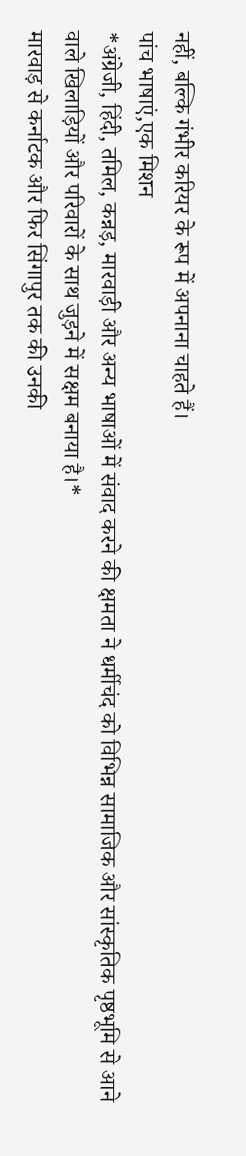नहीं, बल्कि गंभीर करियर के रूप में अपनाना चाहते हैं।
पांच भाषाएं,एक मिशन
*अंग्रेजी, हिंदी, तमिल, कन्नड़, मारवाड़ी और अन्य भाषाओं में संवाद करने की क्षमता ने धर्मीचंद को विभिन्न सामाजिक और सांस्कृतिक पृष्ठभूमि से आने वाले खिलाड़ियों और परिवारों के साथ जुड़ने में सक्षम बनाया है।*
मारवाड़ से कर्नाटक और फिर सिंगापुर तक की उनकी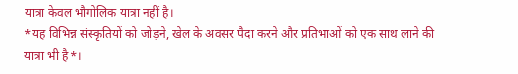यात्रा केवल भौगोलिक यात्रा नहीं है।
*यह विभिन्न संस्कृतियों को जोड़ने, खेल के अवसर पैदा करने और प्रतिभाओं को एक साथ लाने की यात्रा भी है*।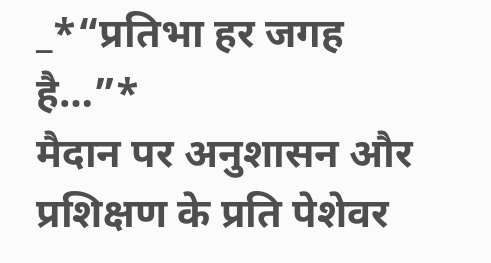_*“प्रतिभा हर जगह है…”*
मैदान पर अनुशासन और प्रशिक्षण के प्रति पेशेवर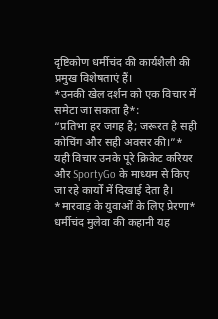दृष्टिकोण धर्मीचंद की कार्यशैली की प्रमुख विशेषताएं हैं।
*उनकी खेल दर्शन को एक विचार में समेटा जा सकता है*:
“प्रतिभा हर जगह है; जरूरत है सही कोचिंग और सही अवसर की।”*
यही विचार उनके पूरे क्रिकेट करियर और SportyGo के माध्यम से किए जा रहे कार्यों में दिखाई देता है।
*मारवाड़ के युवाओं के लिए प्रेरणा*
धर्मीचंद मुलेवा की कहानी यह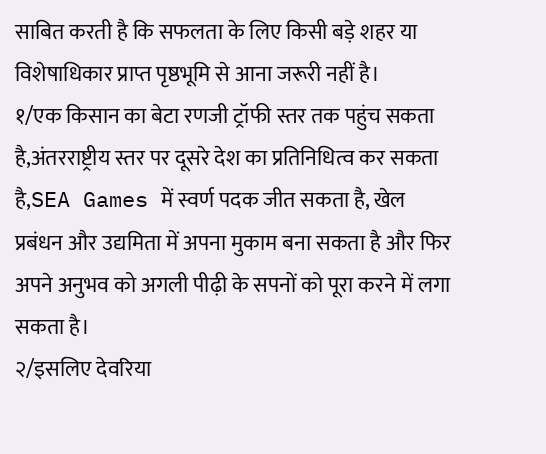साबित करती है कि सफलता के लिए किसी बड़े शहर या विशेषाधिकार प्राप्त पृष्ठभूमि से आना जरूरी नहीं है।
१/एक किसान का बेटा रणजी ट्रॉफी स्तर तक पहुंच सकता है,अंतरराष्ट्रीय स्तर पर दूसरे देश का प्रतिनिधित्व कर सकता है,SEA Games में स्वर्ण पदक जीत सकता है, खेल प्रबंधन और उद्यमिता में अपना मुकाम बना सकता है और फिर अपने अनुभव को अगली पीढ़ी के सपनों को पूरा करने में लगा सकता है।
२/इसलिए देवरिया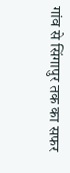गांव से सिंगापुर तक का सफर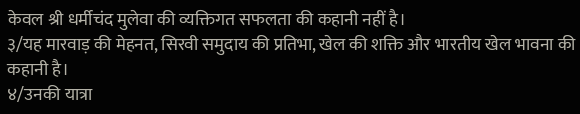केवल श्री धर्मीचंद मुलेवा की व्यक्तिगत सफलता की कहानी नहीं है।
३/यह मारवाड़ की मेहनत, सिरवी समुदाय की प्रतिभा, खेल की शक्ति और भारतीय खेल भावना की कहानी है।
४/उनकी यात्रा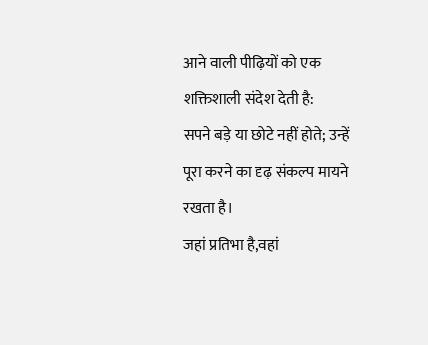आने वाली पीढ़ियों को एक शक्तिशाली संदेश देती है:
सपने बड़े या छोटे नहीं होते; उन्हें पूरा करने का दृढ़ संकल्प मायने रखता है।
जहां प्रतिभा है,वहां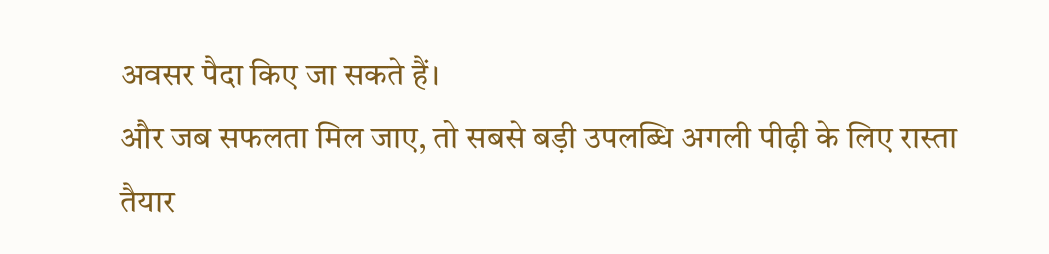अवसर पैदा किए जा सकते हैं।
और जब सफलता मिल जाए, तो सबसे बड़ी उपलब्धि अगली पीढ़ी के लिए रास्ता तैयार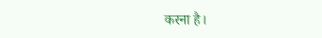करना है।